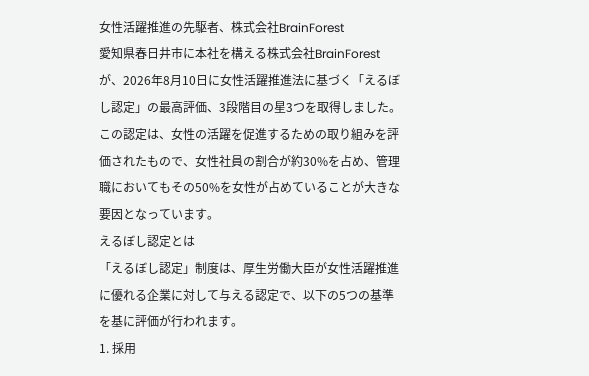女性活躍推進の先駆者、株式会社BrainForest
愛知県春日井市に本社を構える株式会社BrainForestが、2026年8月10日に女性活躍推進法に基づく「えるぼし認定」の最高評価、3段階目の星3つを取得しました。この認定は、女性の活躍を促進するための取り組みを評価されたもので、女性社員の割合が約30%を占め、管理職においてもその50%を女性が占めていることが大きな要因となっています。
えるぼし認定とは
「えるぼし認定」制度は、厚生労働大臣が女性活躍推進に優れる企業に対して与える認定で、以下の5つの基準を基に評価が行われます。
1. 採用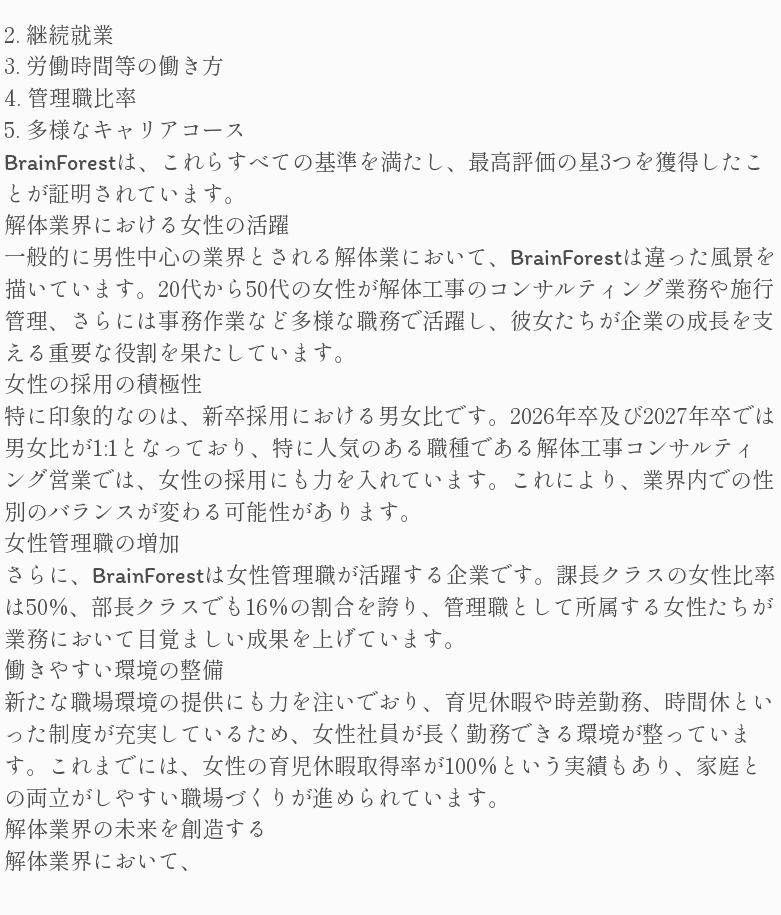2. 継続就業
3. 労働時間等の働き方
4. 管理職比率
5. 多様なキャリアコース
BrainForestは、これらすべての基準を満たし、最高評価の星3つを獲得したことが証明されています。
解体業界における女性の活躍
一般的に男性中心の業界とされる解体業において、BrainForestは違った風景を描いています。20代から50代の女性が解体工事のコンサルティング業務や施行管理、さらには事務作業など多様な職務で活躍し、彼女たちが企業の成長を支える重要な役割を果たしています。
女性の採用の積極性
特に印象的なのは、新卒採用における男女比です。2026年卒及び2027年卒では男女比が1:1となっており、特に人気のある職種である解体工事コンサルティング営業では、女性の採用にも力を入れています。これにより、業界内での性別のバランスが変わる可能性があります。
女性管理職の増加
さらに、BrainForestは女性管理職が活躍する企業です。課長クラスの女性比率は50%、部長クラスでも16%の割合を誇り、管理職として所属する女性たちが業務において目覚ましい成果を上げています。
働きやすい環境の整備
新たな職場環境の提供にも力を注いでおり、育児休暇や時差勤務、時間休といった制度が充実しているため、女性社員が長く勤務できる環境が整っています。これまでには、女性の育児休暇取得率が100%という実績もあり、家庭との両立がしやすい職場づくりが進められています。
解体業界の未来を創造する
解体業界において、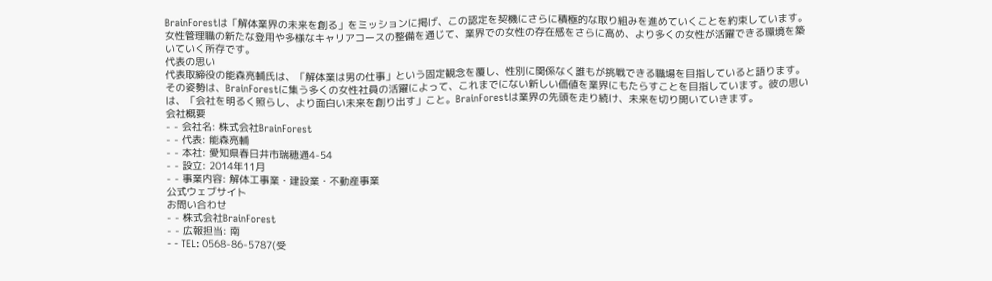BrainForestは「解体業界の未来を創る」をミッションに掲げ、この認定を契機にさらに積極的な取り組みを進めていくことを約束しています。女性管理職の新たな登用や多様なキャリアコースの整備を通じて、業界での女性の存在感をさらに高め、より多くの女性が活躍できる環境を築いていく所存です。
代表の思い
代表取締役の能森亮輔氏は、「解体業は男の仕事」という固定観念を覆し、性別に関係なく誰もが挑戦できる職場を目指していると語ります。その姿勢は、BrainForestに集う多くの女性社員の活躍によって、これまでにない新しい価値を業界にもたらすことを目指しています。彼の思いは、「会社を明るく照らし、より面白い未来を創り出す」こと。BrainForestは業界の先頭を走り続け、未来を切り開いていきます。
会社概要
- - 会社名: 株式会社BrainForest
- - 代表: 能森亮輔
- - 本社: 愛知県春日井市瑞穂通4-54
- - 設立: 2014年11月
- - 事業内容: 解体工事業・建設業・不動産事業
公式ウェブサイト
お問い合わせ
- - 株式会社BrainForest
- - 広報担当: 南
- - TEL: 0568-86-5787(受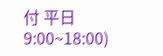付 平日9:00~18:00)